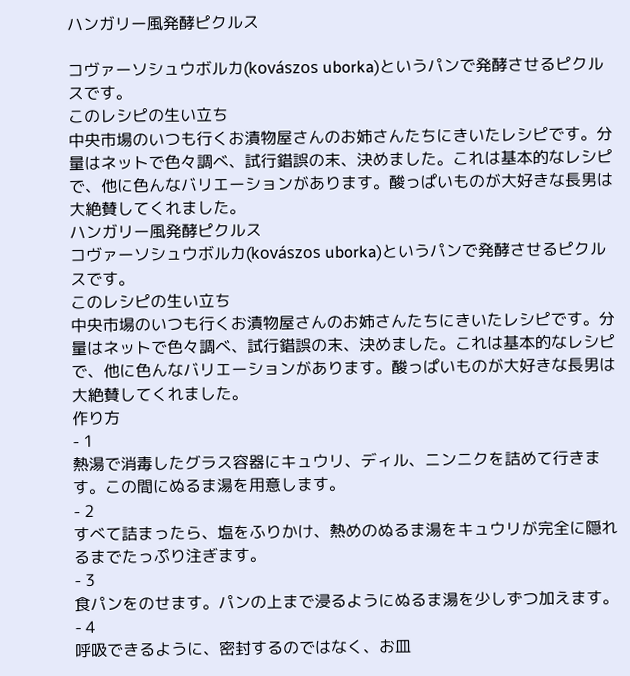ハンガリー風発酵ピクルス

コヴァーソシュウボルカ(kovászos uborka)というパンで発酵させるピクルスです。
このレシピの生い立ち
中央市場のいつも行くお漬物屋さんのお姉さんたちにきいたレシピです。分量はネットで色々調べ、試行錯誤の末、決めました。これは基本的なレシピで、他に色んなバリエーションがあります。酸っぱいものが大好きな長男は大絶賛してくれました。
ハンガリー風発酵ピクルス
コヴァーソシュウボルカ(kovászos uborka)というパンで発酵させるピクルスです。
このレシピの生い立ち
中央市場のいつも行くお漬物屋さんのお姉さんたちにきいたレシピです。分量はネットで色々調べ、試行錯誤の末、決めました。これは基本的なレシピで、他に色んなバリエーションがあります。酸っぱいものが大好きな長男は大絶賛してくれました。
作り方
- 1
熱湯で消毒したグラス容器にキュウリ、ディル、ニンニクを詰めて行きます。この間にぬるま湯を用意します。
- 2
すべて詰まったら、塩をふりかけ、熱めのぬるま湯をキュウリが完全に隠れるまでたっぷり注ぎます。
- 3
食パンをのせます。パンの上まで浸るようにぬるま湯を少しずつ加えます。
- 4
呼吸できるように、密封するのではなく、お皿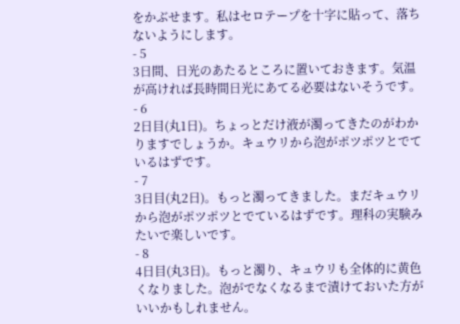をかぶせます。私はセロテープを十字に貼って、落ちないようにします。
- 5
3日間、日光のあたるところに置いておきます。気温が高ければ長時間日光にあてる必要はないそうです。
- 6
2日目(丸1日)。ちょっとだけ液が濁ってきたのがわかりますでしょうか。キュウリから泡がポツポツとでているはずです。
- 7
3日目(丸2日)。もっと濁ってきました。まだキュウリから泡がポツポツとでているはずです。理科の実験みたいで楽しいです。
- 8
4日目(丸3日)。もっと濁り、キュウリも全体的に黄色くなりました。泡がでなくなるまで漬けておいた方がいいかもしれません。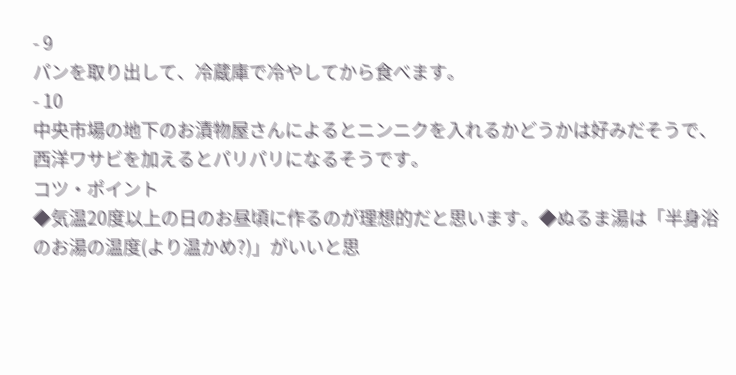- 9
パンを取り出して、冷蔵庫で冷やしてから食べます。
- 10
中央市場の地下のお漬物屋さんによるとニンニクを入れるかどうかは好みだそうで、西洋ワサビを加えるとパリパリになるそうです。
コツ・ポイント
◆気温20度以上の日のお昼頃に作るのが理想的だと思います。◆ぬるま湯は「半身浴のお湯の温度(より温かめ?)」がいいと思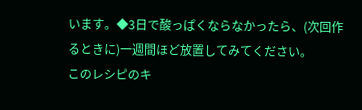います。◆3日で酸っぱくならなかったら、(次回作るときに)一週間ほど放置してみてください。
このレシピのキ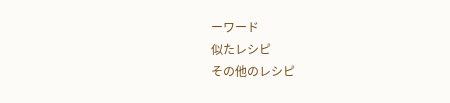ーワード
似たレシピ
その他のレシピ